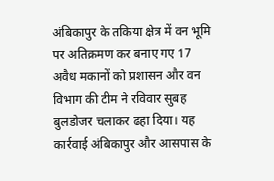अंबिकापुर के तकिया क्षेत्र में वन भूमि पर अतिक्रमण कर बनाए गए 17 अवैध मकानों को प्रशासन और वन विभाग की टीम ने रविवार सुबह बुलडोजर चलाकर ढहा दिया। यह कार्रवाई अंबिकापुर और आसपास के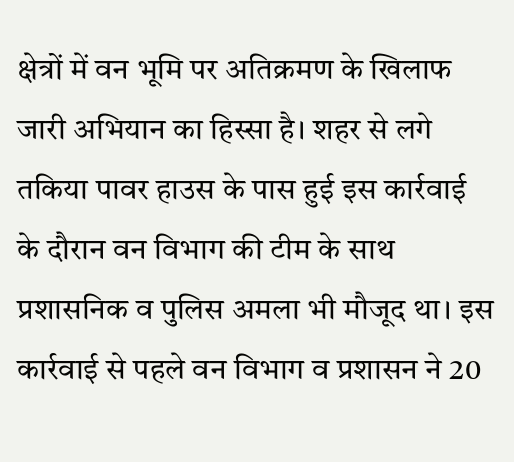क्षेत्रों में वन भूमि पर अतिक्रमण के खिलाफ जारी अभियान का हिस्सा है। शहर से लगे तकिया पावर हाउस के पास हुई इस कार्रवाई के दौरान वन विभाग की टीम के साथ प्रशासनिक व पुलिस अमला भी मौजूद था। इस कार्रवाई से पहले वन विभाग व प्रशासन ने 20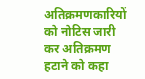अतिक्रमणकारियों को नोटिस जारी कर अतिक्रमण हटाने को कहा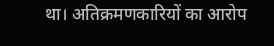था। अतिक्रमणकारियों का आरोप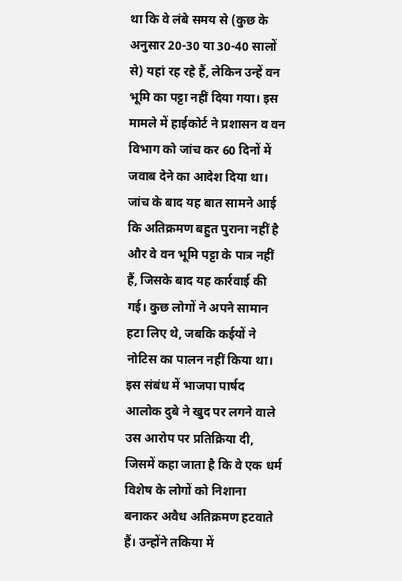था कि वे लंबे समय से (कुछ के अनुसार 20-30 या 30-40 सालों से) यहां रह रहे हैं, लेकिन उन्हें वन भूमि का पट्टा नहीं दिया गया। इस मामले में हाईकोर्ट ने प्रशासन व वन विभाग को जांच कर 60 दिनों में जवाब देने का आदेश दिया था। जांच के बाद यह बात सामने आई कि अतिक्रमण बहुत पुराना नहीं है और वे वन भूमि पट्टा के पात्र नहीं हैं, जिसके बाद यह कार्रवाई की गई। कुछ लोगों ने अपने सामान हटा लिए थे, जबकि कईयों ने नोटिस का पालन नहीं किया था। इस संबंध में भाजपा पार्षद आलोक दुबे ने खुद पर लगने वाले उस आरोप पर प्रतिक्रिया दी, जिसमें कहा जाता है कि वे एक धर्म विशेष के लोगों को निशाना बनाकर अवैध अतिक्रमण हटवाते हैं। उन्होंने तकिया में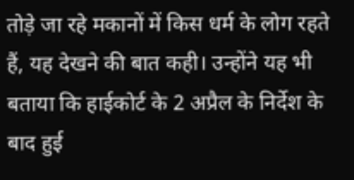तोड़े जा रहे मकानों में किस धर्म के लोग रहते हैं, यह देखने की बात कही। उन्होंने यह भी बताया कि हाईकोर्ट के 2 अप्रैल के निर्देश के बाद हुई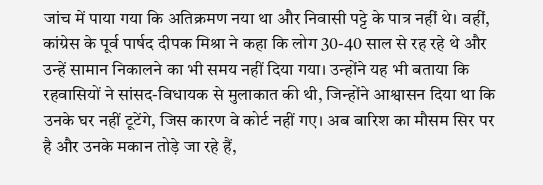जांच में पाया गया कि अतिक्रमण नया था और निवासी पट्टे के पात्र नहीं थे। वहीं, कांग्रेस के पूर्व पार्षद दीपक मिश्रा ने कहा कि लोग 30-40 साल से रह रहे थे और उन्हें सामान निकालने का भी समय नहीं दिया गया। उन्होंने यह भी बताया कि रहवासियों ने सांसद-विधायक से मुलाकात की थी, जिन्होंने आश्वासन दिया था कि उनके घर नहीं टूटेंगे, जिस कारण वे कोर्ट नहीं गए। अब बारिश का मौसम सिर पर है और उनके मकान तोड़े जा रहे हैं,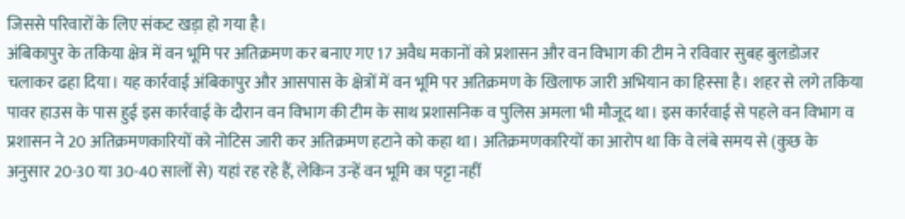जिससे परिवारों के लिए संकट खड़ा हो गया है।
अंबिकापुर के तकिया क्षेत्र में वन भूमि पर अतिक्रमण कर बनाए गए 17 अवैध मकानों को प्रशासन और वन विभाग की टीम ने रविवार सुबह बुलडोजर चलाकर ढहा दिया। यह कार्रवाई अंबिकापुर और आसपास के क्षेत्रों में वन भूमि पर अतिक्रमण के खिलाफ जारी अभियान का हिस्सा है। शहर से लगे तकिया पावर हाउस के पास हुई इस कार्रवाई के दौरान वन विभाग की टीम के साथ प्रशासनिक व पुलिस अमला भी मौजूद था। इस कार्रवाई से पहले वन विभाग व प्रशासन ने 20 अतिक्रमणकारियों को नोटिस जारी कर अतिक्रमण हटाने को कहा था। अतिक्रमणकारियों का आरोप था कि वे लंबे समय से (कुछ के अनुसार 20-30 या 30-40 सालों से) यहां रह रहे हैं, लेकिन उन्हें वन भूमि का पट्टा नहीं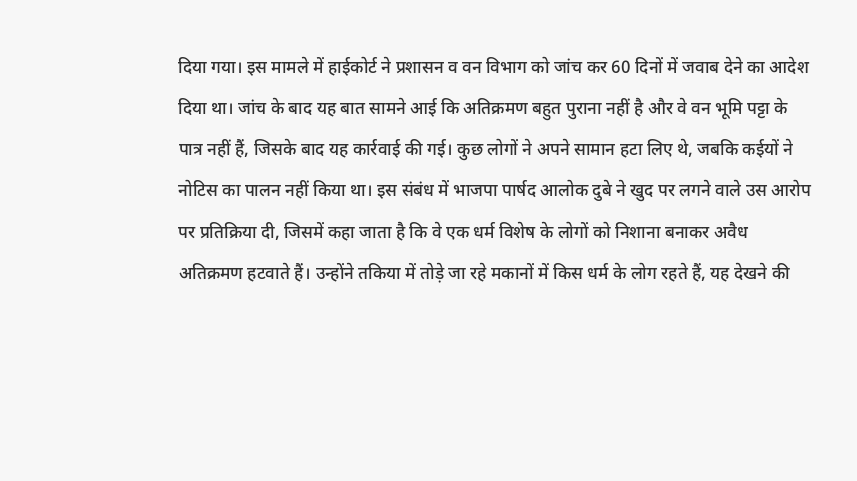दिया गया। इस मामले में हाईकोर्ट ने प्रशासन व वन विभाग को जांच कर 60 दिनों में जवाब देने का आदेश दिया था। जांच के बाद यह बात सामने आई कि अतिक्रमण बहुत पुराना नहीं है और वे वन भूमि पट्टा के पात्र नहीं हैं, जिसके बाद यह कार्रवाई की गई। कुछ लोगों ने अपने सामान हटा लिए थे, जबकि कईयों ने नोटिस का पालन नहीं किया था। इस संबंध में भाजपा पार्षद आलोक दुबे ने खुद पर लगने वाले उस आरोप पर प्रतिक्रिया दी, जिसमें कहा जाता है कि वे एक धर्म विशेष के लोगों को निशाना बनाकर अवैध अतिक्रमण हटवाते हैं। उन्होंने तकिया में तोड़े जा रहे मकानों में किस धर्म के लोग रहते हैं, यह देखने की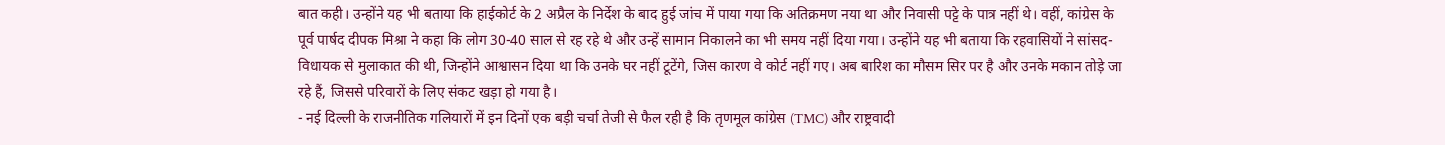बात कही। उन्होंने यह भी बताया कि हाईकोर्ट के 2 अप्रैल के निर्देश के बाद हुई जांच में पाया गया कि अतिक्रमण नया था और निवासी पट्टे के पात्र नहीं थे। वहीं, कांग्रेस के पूर्व पार्षद दीपक मिश्रा ने कहा कि लोग 30-40 साल से रह रहे थे और उन्हें सामान निकालने का भी समय नहीं दिया गया। उन्होंने यह भी बताया कि रहवासियों ने सांसद-विधायक से मुलाकात की थी, जिन्होंने आश्वासन दिया था कि उनके घर नहीं टूटेंगे, जिस कारण वे कोर्ट नहीं गए। अब बारिश का मौसम सिर पर है और उनके मकान तोड़े जा रहे हैं, जिससे परिवारों के लिए संकट खड़ा हो गया है।
- नई दिल्ली के राजनीतिक गलियारों में इन दिनों एक बड़ी चर्चा तेजी से फैल रही है कि तृणमूल कांग्रेस (TMC) और राष्ट्रवादी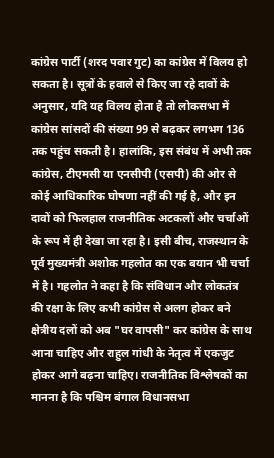कांग्रेस पार्टी (शरद पवार गुट) का कांग्रेस में विलय हो सकता है। सूत्रों के हवाले से किए जा रहे दावों के अनुसार, यदि यह विलय होता है तो लोकसभा में कांग्रेस सांसदों की संख्या 99 से बढ़कर लगभग 136 तक पहुंच सकती है। हालांकि, इस संबंध में अभी तक कांग्रेस, टीएमसी या एनसीपी (एसपी) की ओर से कोई आधिकारिक घोषणा नहीं की गई है, और इन दावों को फिलहाल राजनीतिक अटकलों और चर्चाओं के रूप में ही देखा जा रहा है। इसी बीच, राजस्थान के पूर्व मुख्यमंत्री अशोक गहलोत का एक बयान भी चर्चा में है। गहलोत ने कहा है कि संविधान और लोकतंत्र की रक्षा के लिए कभी कांग्रेस से अलग होकर बने क्षेत्रीय दलों को अब "घर वापसी" कर कांग्रेस के साथ आना चाहिए और राहुल गांधी के नेतृत्व में एकजुट होकर आगे बढ़ना चाहिए। राजनीतिक विश्लेषकों का मानना है कि पश्चिम बंगाल विधानसभा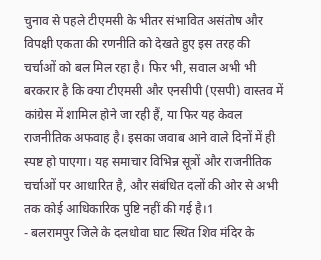चुनाव से पहले टीएमसी के भीतर संभावित असंतोष और विपक्षी एकता की रणनीति को देखते हुए इस तरह की चर्चाओं को बल मिल रहा है। फिर भी, सवाल अभी भी बरकरार है कि क्या टीएमसी और एनसीपी (एसपी) वास्तव में कांग्रेस में शामिल होने जा रही हैं, या फिर यह केवल राजनीतिक अफवाह है। इसका जवाब आने वाले दिनों में ही स्पष्ट हो पाएगा। यह समाचार विभिन्न सूत्रों और राजनीतिक चर्चाओं पर आधारित है, और संबंधित दलों की ओर से अभी तक कोई आधिकारिक पुष्टि नहीं की गई है।1
- बलरामपुर जिले के दलधोवा घाट स्थित शिव मंदिर के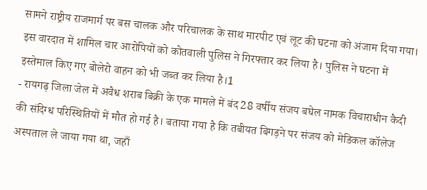सामने राष्ट्रीय राजमार्ग पर बस चालक और परिचालक के साथ मारपीट एवं लूट की घटना को अंजाम दिया गया। इस वारदात में शामिल चार आरोपियों को कोतवाली पुलिस ने गिरफ्तार कर लिया है। पुलिस ने घटना में इस्तेमाल किए गए बोलेरो वाहन को भी जब्त कर लिया है।1
- रायगढ़ जिला जेल में अवैध शराब बिक्री के एक मामले में बंद 28 वर्षीय संजय बघेल नामक विचाराधीन कैदी की संदिग्ध परिस्थितियों में मौत हो गई है। बताया गया है कि तबीयत बिगड़ने पर संजय को मेडिकल कॉलेज अस्पताल ले जाया गया था, जहाँ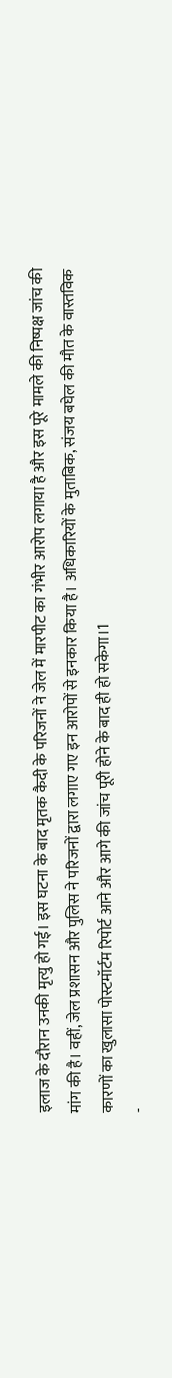इलाज के दौरान उनकी मृत्यु हो गई। इस घटना के बाद मृतक कैदी के परिजनों ने जेल में मारपीट का गंभीर आरोप लगाया है और इस पूरे मामले की निष्पक्ष जांच की मांग की है। वहीं, जेल प्रशासन और पुलिस ने परिजनों द्वारा लगाए गए इन आरोपों से इनकार किया है। अधिकारियों के मुताबिक, संजय बघेल की मौत के वास्तविक कारणों का खुलासा पोस्टमॉर्टम रिपोर्ट आने और आगे की जांच पूरी होने के बाद ही हो सकेगा।1
-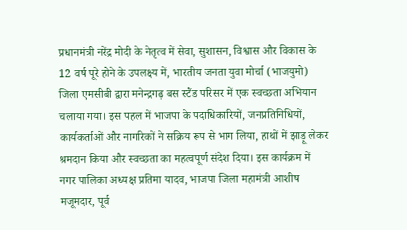प्रधानमंत्री नरेंद्र मोदी के नेतृत्व में सेवा, सुशासन, विश्वास और विकास के 12 वर्ष पूरे होने के उपलक्ष्य में, भारतीय जनता युवा मोर्चा (भाजयुमो) जिला एमसीबी द्वारा मनेन्द्रगढ़ बस स्टैंड परिसर में एक स्वच्छता अभियान चलाया गया। इस पहल में भाजपा के पदाधिकारियों, जनप्रतिनिधियों, कार्यकर्ताओं और नागरिकों ने सक्रिय रूप से भाग लिया, हाथों में झाड़ू लेकर श्रमदान किया और स्वच्छता का महत्वपूर्ण संदेश दिया। इस कार्यक्रम में नगर पालिका अध्यक्ष प्रतिमा यादव, भाजपा जिला महामंत्री आशीष मजूमदार, पूर्व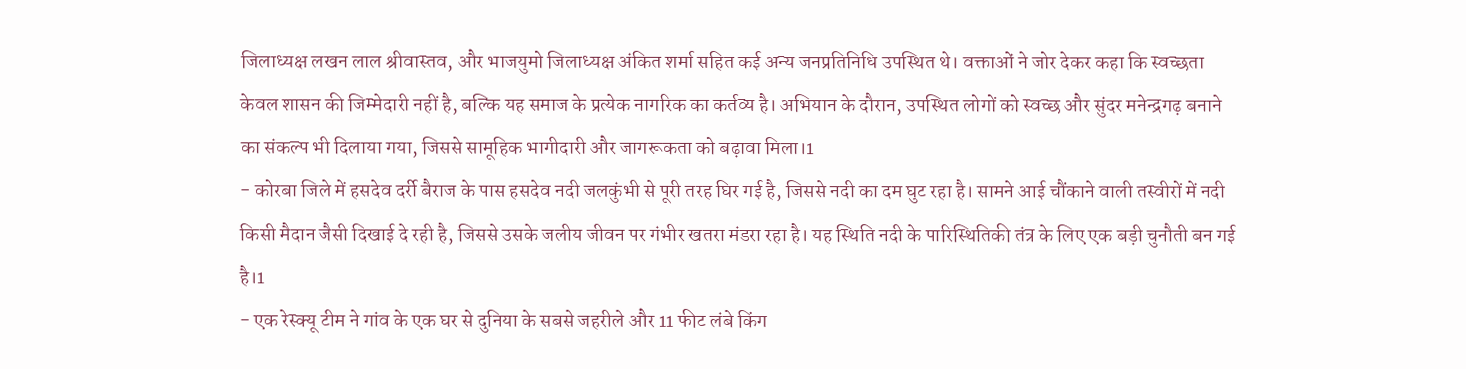जिलाध्यक्ष लखन लाल श्रीवास्तव, और भाजयुमो जिलाध्यक्ष अंकित शर्मा सहित कई अन्य जनप्रतिनिधि उपस्थित थे। वक्ताओं ने जोर देकर कहा कि स्वच्छता केवल शासन की जिम्मेदारी नहीं है, बल्कि यह समाज के प्रत्येक नागरिक का कर्तव्य है। अभियान के दौरान, उपस्थित लोगों को स्वच्छ और सुंदर मनेन्द्रगढ़ बनाने का संकल्प भी दिलाया गया, जिससे सामूहिक भागीदारी और जागरूकता को बढ़ावा मिला।1
- कोरबा जिले में हसदेव दर्री बैराज के पास हसदेव नदी जलकुंभी से पूरी तरह घिर गई है, जिससे नदी का दम घुट रहा है। सामने आई चौंकाने वाली तस्वीरों में नदी किसी मैदान जैसी दिखाई दे रही है, जिससे उसके जलीय जीवन पर गंभीर खतरा मंडरा रहा है। यह स्थिति नदी के पारिस्थितिकी तंत्र के लिए एक बड़ी चुनौती बन गई है।1
- एक रेस्क्यू टीम ने गांव के एक घर से दुनिया के सबसे जहरीले और 11 फीट लंबे किंग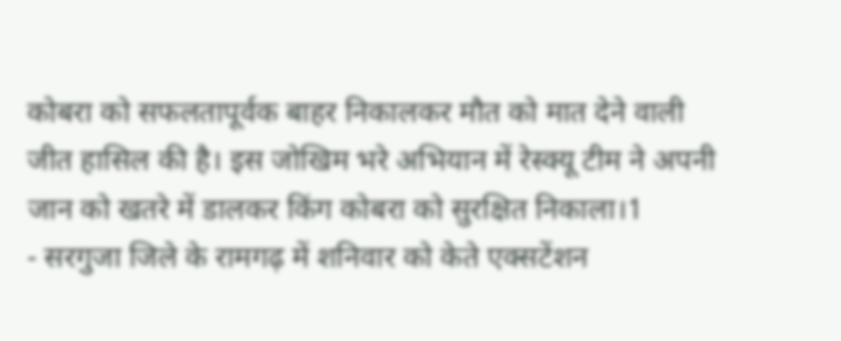कोबरा को सफलतापूर्वक बाहर निकालकर मौत को मात देने वाली जीत हासिल की है। इस जोखिम भरे अभियान में रेस्क्यू टीम ने अपनी जान को खतरे में डालकर किंग कोबरा को सुरक्षित निकाला।1
- सरगुजा जिले के रामगढ़ में शनिवार को केते एक्सटेंशन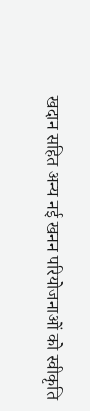खदान सहित अन्य नई खनन परियोजनाओं को स्वीकृति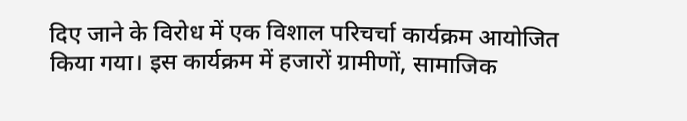दिए जाने के विरोध में एक विशाल परिचर्चा कार्यक्रम आयोजित किया गया। इस कार्यक्रम में हजारों ग्रामीणों, सामाजिक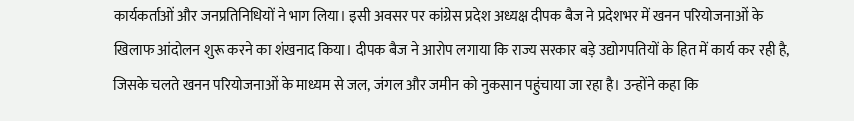कार्यकर्ताओं और जनप्रतिनिधियों ने भाग लिया। इसी अवसर पर कांग्रेस प्रदेश अध्यक्ष दीपक बैज ने प्रदेशभर में खनन परियोजनाओं के खिलाफ आंदोलन शुरू करने का शंखनाद किया। दीपक बैज ने आरोप लगाया कि राज्य सरकार बड़े उद्योगपतियों के हित में कार्य कर रही है, जिसके चलते खनन परियोजनाओं के माध्यम से जल, जंगल और जमीन को नुकसान पहुंचाया जा रहा है। उन्होंने कहा कि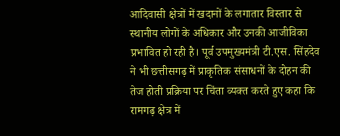आदिवासी क्षेत्रों में खदानों के लगातार विस्तार से स्थानीय लोगों के अधिकार और उनकी आजीविका प्रभावित हो रही है। पूर्व उपमुख्यमंत्री टी.एस. सिंहदेव ने भी छत्तीसगढ़ में प्राकृतिक संसाधनों के दोहन की तेज होती प्रक्रिया पर चिंता व्यक्त करते हुए कहा कि रामगढ़ क्षेत्र में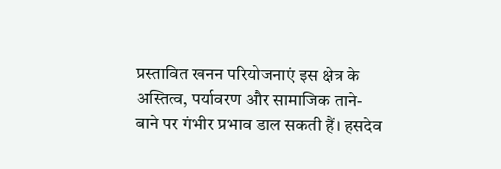प्रस्तावित खनन परियोजनाएं इस क्षेत्र के अस्तित्व, पर्यावरण और सामाजिक ताने-बाने पर गंभीर प्रभाव डाल सकती हैं। हसदेव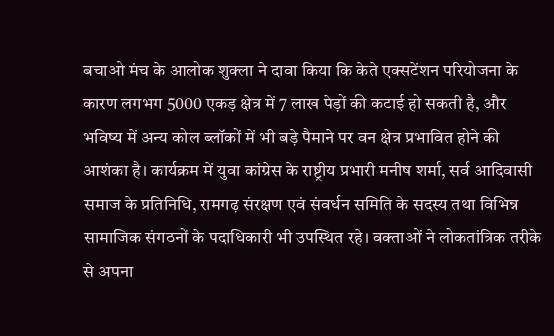बचाओ मंच के आलोक शुक्ला ने दावा किया कि केते एक्सटेंशन परियोजना के कारण लगभग 5000 एकड़ क्षेत्र में 7 लाख पेड़ों की कटाई हो सकती है, और भविष्य में अन्य कोल ब्लॉकों में भी बड़े पैमाने पर वन क्षेत्र प्रभावित होने की आशंका है। कार्यक्रम में युवा कांग्रेस के राष्ट्रीय प्रभारी मनीष शर्मा, सर्व आदिवासी समाज के प्रतिनिधि, रामगढ़ संरक्षण एवं संवर्धन समिति के सदस्य तथा विभिन्न सामाजिक संगठनों के पदाधिकारी भी उपस्थित रहे। वक्ताओं ने लोकतांत्रिक तरीके से अपना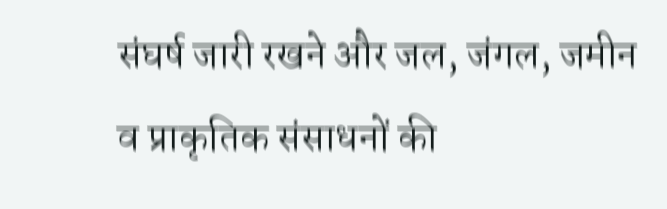संघर्ष जारी रखने और जल, जंगल, जमीन व प्राकृतिक संसाधनों की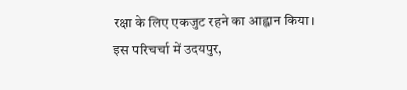रक्षा के लिए एकजुट रहने का आह्वान किया। इस परिचर्चा में उदयपुर,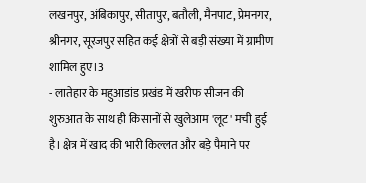लखनपुर, अंबिकापुर, सीतापुर, बतौली, मैनपाट, प्रेमनगर, श्रीनगर, सूरजपुर सहित कई क्षेत्रों से बड़ी संख्या में ग्रामीण शामिल हुए।3
- लातेहार के महुआडांड प्रखंड में खरीफ सीजन की शुरुआत के साथ ही किसानों से खुलेआम 'लूट' मची हुई है। क्षेत्र में खाद की भारी किल्लत और बड़े पैमाने पर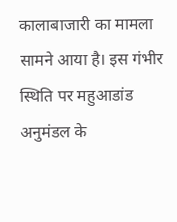कालाबाजारी का मामला सामने आया है। इस गंभीर स्थिति पर महुआडांड अनुमंडल के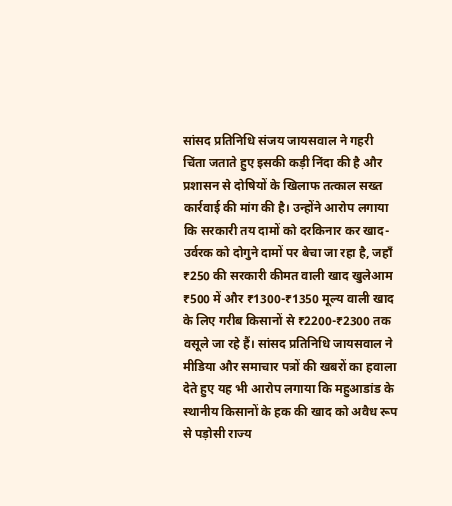सांसद प्रतिनिधि संजय जायसवाल ने गहरी चिंता जताते हुए इसकी कड़ी निंदा की है और प्रशासन से दोषियों के खिलाफ तत्काल सख्त कार्रवाई की मांग की है। उन्होंने आरोप लगाया कि सरकारी तय दामों को दरकिनार कर खाद-उर्वरक को दोगुने दामों पर बेचा जा रहा है, जहाँ ₹250 की सरकारी कीमत वाली खाद खुलेआम ₹500 में और ₹1300-₹1350 मूल्य वाली खाद के लिए गरीब किसानों से ₹2200-₹2300 तक वसूले जा रहे हैं। सांसद प्रतिनिधि जायसवाल ने मीडिया और समाचार पत्रों की खबरों का हवाला देते हुए यह भी आरोप लगाया कि महुआडांड के स्थानीय किसानों के हक की खाद को अवैध रूप से पड़ोसी राज्य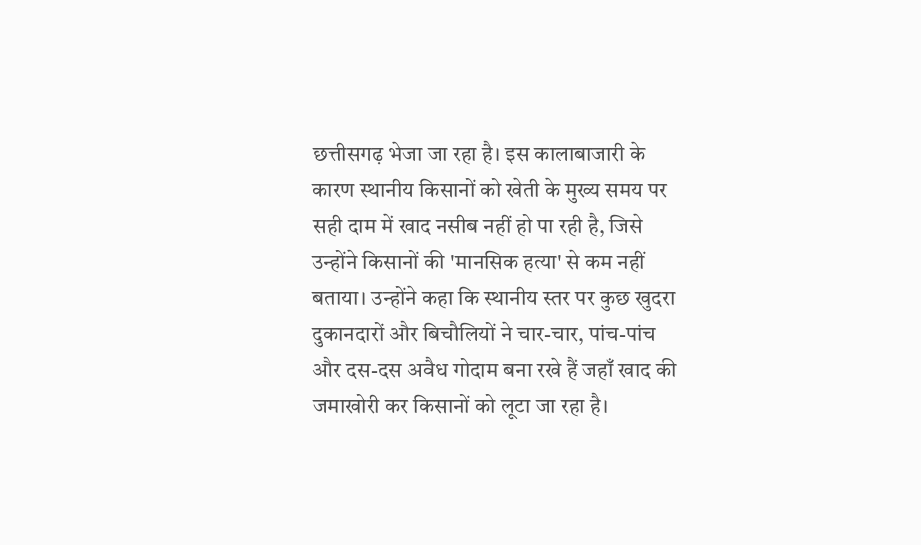छत्तीसगढ़ भेजा जा रहा है। इस कालाबाजारी के कारण स्थानीय किसानों को खेती के मुख्य समय पर सही दाम में खाद नसीब नहीं हो पा रही है, जिसे उन्होंने किसानों की 'मानसिक हत्या' से कम नहीं बताया। उन्होंने कहा कि स्थानीय स्तर पर कुछ खुदरा दुकानदारों और बिचौलियों ने चार-चार, पांच-पांच और दस-दस अवैध गोदाम बना रखे हैं जहाँ खाद की जमाखोरी कर किसानों को लूटा जा रहा है।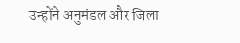उन्होंने अनुमंडल और जिला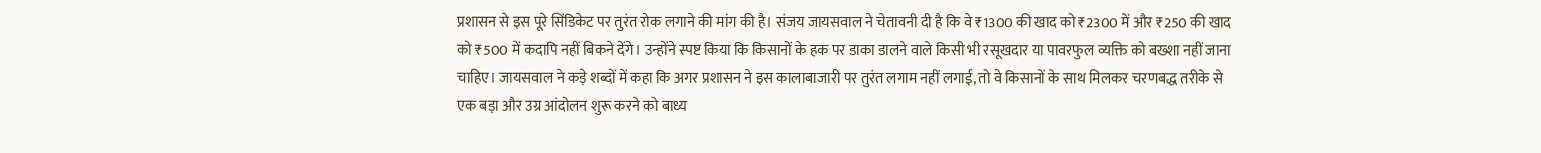प्रशासन से इस पूरे सिंडिकेट पर तुरंत रोक लगाने की मांग की है। संजय जायसवाल ने चेतावनी दी है कि वे ₹1300 की खाद को ₹2300 में और ₹250 की खाद को ₹500 में कदापि नहीं बिकने देंगे। उन्होंने स्पष्ट किया कि किसानों के हक पर डाका डालने वाले किसी भी रसूखदार या पावरफुल व्यक्ति को बख्शा नहीं जाना चाहिए। जायसवाल ने कड़े शब्दों में कहा कि अगर प्रशासन ने इस कालाबाजारी पर तुरंत लगाम नहीं लगाई, तो वे किसानों के साथ मिलकर चरणबद्ध तरीके से एक बड़ा और उग्र आंदोलन शुरू करने को बाध्य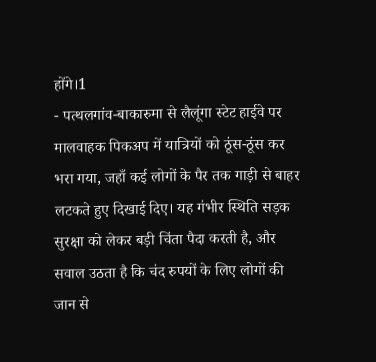होंगे।1
- पत्थलगांव-बाकारुमा से लैलूंगा स्टेट हाईवे पर मालवाहक पिकअप में यात्रियों को ठूंस-ठूंस कर भरा गया, जहाँ कई लोगों के पैर तक गाड़ी से बाहर लटकते हुए दिखाई दिए। यह गंभीर स्थिति सड़क सुरक्षा को लेकर बड़ी चिंता पैदा करती है, और सवाल उठता है कि चंद रुपयों के लिए लोगों की जान से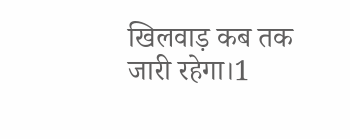खिलवाड़ कब तक जारी रहेगा।1